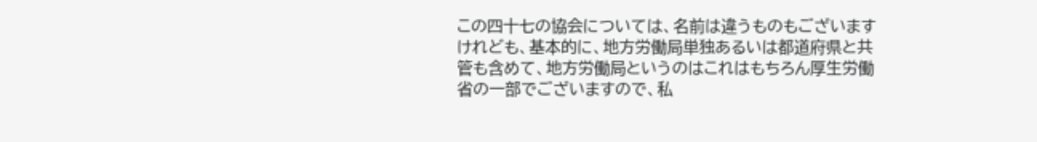この四十七の協会については、名前は違うものもございますけれども、基本的に、地方労働局単独あるいは都道府県と共管も含めて、地方労働局というのはこれはもちろん厚生労働省の一部でございますので、私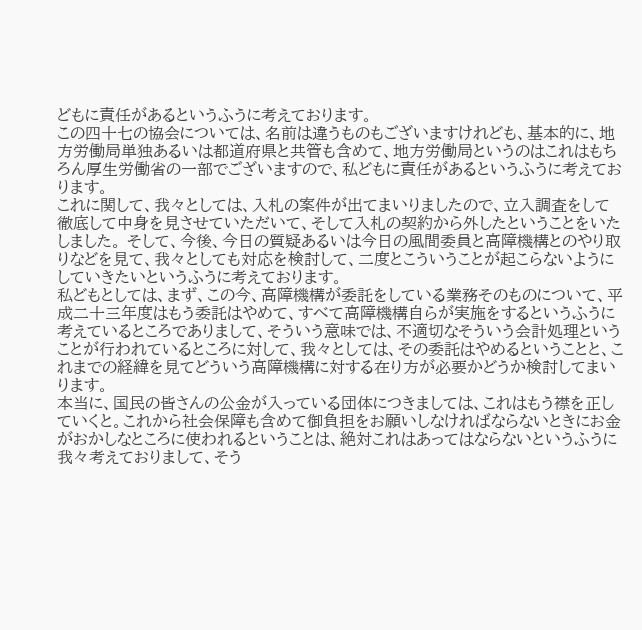どもに責任があるというふうに考えております。
この四十七の協会については、名前は違うものもございますけれども、基本的に、地方労働局単独あるいは都道府県と共管も含めて、地方労働局というのはこれはもちろん厚生労働省の一部でございますので、私どもに責任があるというふうに考えております。
これに関して、我々としては、入札の案件が出てまいりましたので、立入調査をして徹底して中身を見させていただいて、そして入札の契約から外したということをいたしました。 そして、今後、今日の質疑あるいは今日の風間委員と高障機構とのやり取りなどを見て、我々としても対応を検討して、二度とこういうことが起こらないようにしていきたいというふうに考えております。
私どもとしては、まず、この今、高障機構が委託をしている業務そのものについて、平成二十三年度はもう委託はやめて、すべて高障機構自らが実施をするというふうに考えているところでありまして、そういう意味では、不適切なそういう会計処理ということが行われているところに対して、我々としては、その委託はやめるということと、これまでの経緯を見てどういう高障機構に対する在り方が必要かどうか検討してまいります。
本当に、国民の皆さんの公金が入っている団体につきましては、これはもう襟を正していくと。これから社会保障も含めて御負担をお願いしなければならないときにお金がおかしなところに使われるということは、絶対これはあってはならないというふうに我々考えておりまして、そう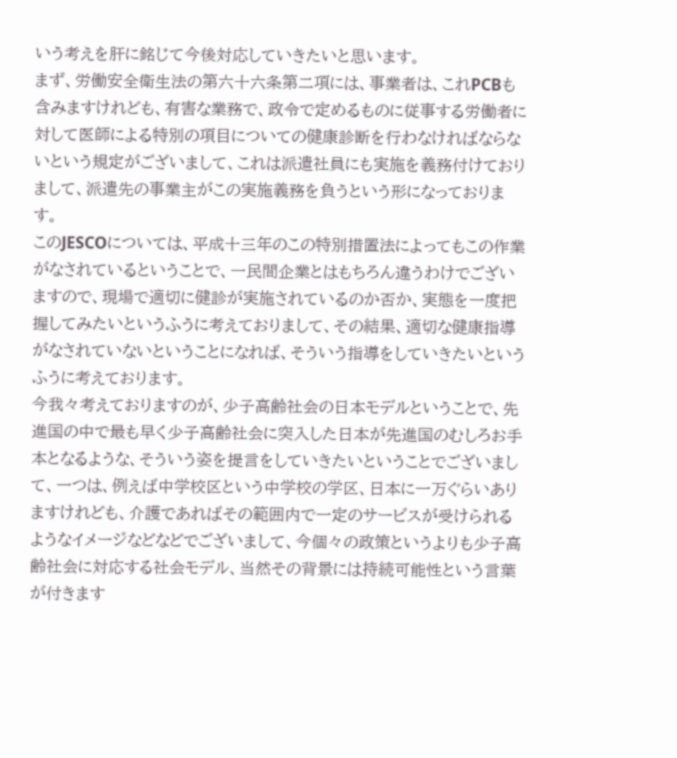いう考えを肝に銘じて今後対応していきたいと思います。
まず、労働安全衛生法の第六十六条第二項には、事業者は、これPCBも含みますけれども、有害な業務で、政令で定めるものに従事する労働者に対して医師による特別の項目についての健康診断を行わなければならないという規定がございまして、これは派遣社員にも実施を義務付けておりまして、派遣先の事業主がこの実施義務を負うという形になっております。
このJESCOについては、平成十三年のこの特別措置法によってもこの作業がなされているということで、一民間企業とはもちろん違うわけでございますので、現場で適切に健診が実施されているのか否か、実態を一度把握してみたいというふうに考えておりまして、その結果、適切な健康指導がなされていないということになれば、そういう指導をしていきたいというふうに考えております。
今我々考えておりますのが、少子高齢社会の日本モデルということで、先進国の中で最も早く少子高齢社会に突入した日本が先進国のむしろお手本となるような、そういう姿を提言をしていきたいということでございまして、一つは、例えば中学校区という中学校の学区、日本に一万ぐらいありますけれども、介護であればその範囲内で一定のサービスが受けられるようなイメージなどなどでございまして、今個々の政策というよりも少子高齢社会に対応する社会モデル、当然その背景には持続可能性という言葉が付きます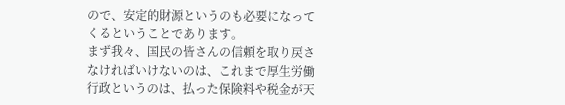ので、安定的財源というのも必要になってくるということであります。
まず我々、国民の皆さんの信頼を取り戻さなければいけないのは、これまで厚生労働行政というのは、払った保険料や税金が天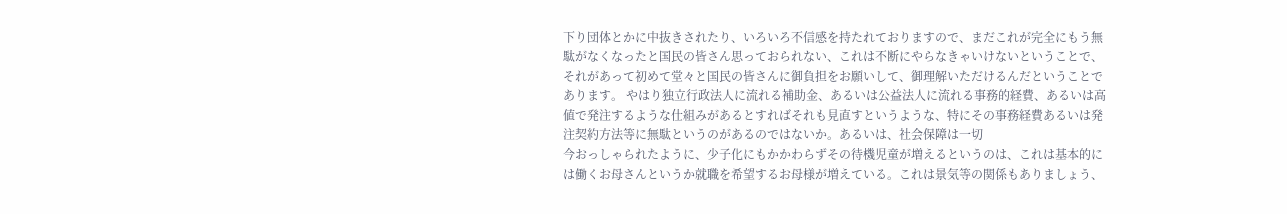下り団体とかに中抜きされたり、いろいろ不信感を持たれておりますので、まだこれが完全にもう無駄がなくなったと国民の皆さん思っておられない、これは不断にやらなきゃいけないということで、それがあって初めて堂々と国民の皆さんに御負担をお願いして、御理解いただけるんだということであります。 やはり独立行政法人に流れる補助金、あるいは公益法人に流れる事務的経費、あるいは高値で発注するような仕組みがあるとすればそれも見直すというような、特にその事務経費あるいは発注契約方法等に無駄というのがあるのではないか。あるいは、社会保障は一切
今おっしゃられたように、少子化にもかかわらずその待機児童が増えるというのは、これは基本的には働くお母さんというか就職を希望するお母様が増えている。これは景気等の関係もありましょう、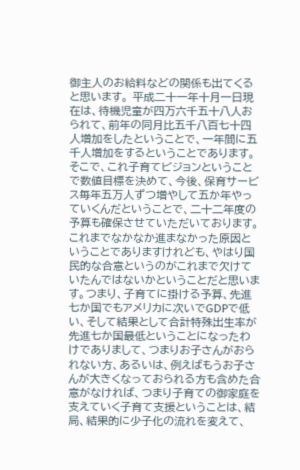御主人のお給料などの関係も出てくると思います。 平成二十一年十月一日現在は、待機児童が四万六千五十八人おられて、前年の同月比五千八百七十四人増加をしたということで、一年間に五千人増加をするということであります。 そこで、これ子育てビジョンということで数値目標を決めて、今後、保育サービス毎年五万人ずつ増やして五か年やっていくんだということで、二十二年度の予算も確保させていただいております。
これまでなかなか進まなかった原因ということでありますけれども、やはり国民的な合意というのがこれまで欠けていたんではないかということだと思います。つまり、子育てに掛ける予算、先進七か国でもアメリカに次いでGDPで低い、そして結果として合計特殊出生率が先進七か国最低ということになったわけでありまして、つまりお子さんがおられない方、あるいは、例えばもうお子さんが大きくなっておられる方も含めた合意がなければ、つまり子育ての御家庭を支えていく子育て支援ということは、結局、結果的に少子化の流れを変えて、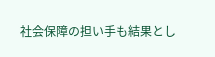社会保障の担い手も結果とし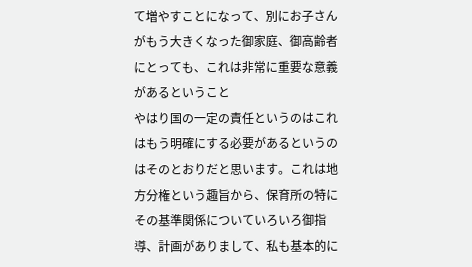て増やすことになって、別にお子さんがもう大きくなった御家庭、御高齢者にとっても、これは非常に重要な意義があるということ
やはり国の一定の責任というのはこれはもう明確にする必要があるというのはそのとおりだと思います。これは地方分権という趣旨から、保育所の特にその基準関係についていろいろ御指導、計画がありまして、私も基本的に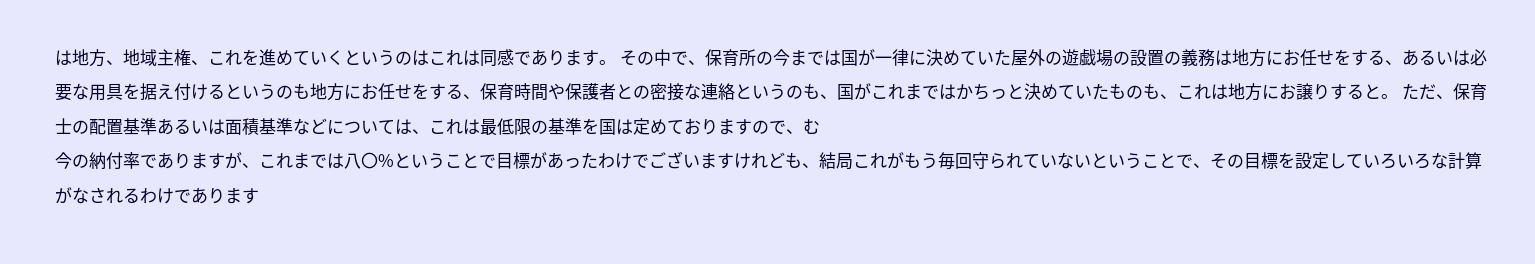は地方、地域主権、これを進めていくというのはこれは同感であります。 その中で、保育所の今までは国が一律に決めていた屋外の遊戯場の設置の義務は地方にお任せをする、あるいは必要な用具を据え付けるというのも地方にお任せをする、保育時間や保護者との密接な連絡というのも、国がこれまではかちっと決めていたものも、これは地方にお譲りすると。 ただ、保育士の配置基準あるいは面積基準などについては、これは最低限の基準を国は定めておりますので、む
今の納付率でありますが、これまでは八〇%ということで目標があったわけでございますけれども、結局これがもう毎回守られていないということで、その目標を設定していろいろな計算がなされるわけであります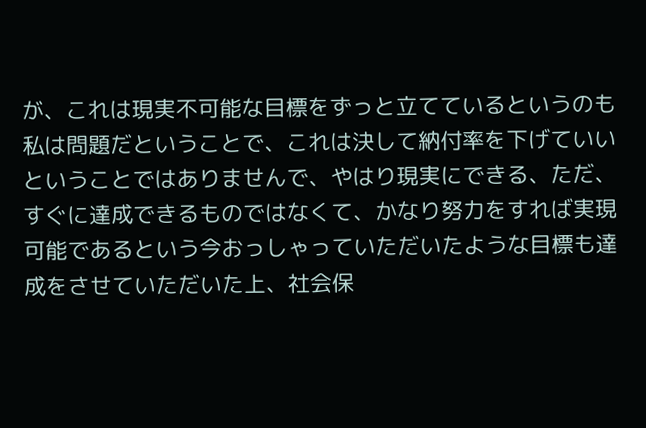が、これは現実不可能な目標をずっと立てているというのも私は問題だということで、これは決して納付率を下げていいということではありませんで、やはり現実にできる、ただ、すぐに達成できるものではなくて、かなり努力をすれば実現可能であるという今おっしゃっていただいたような目標も達成をさせていただいた上、社会保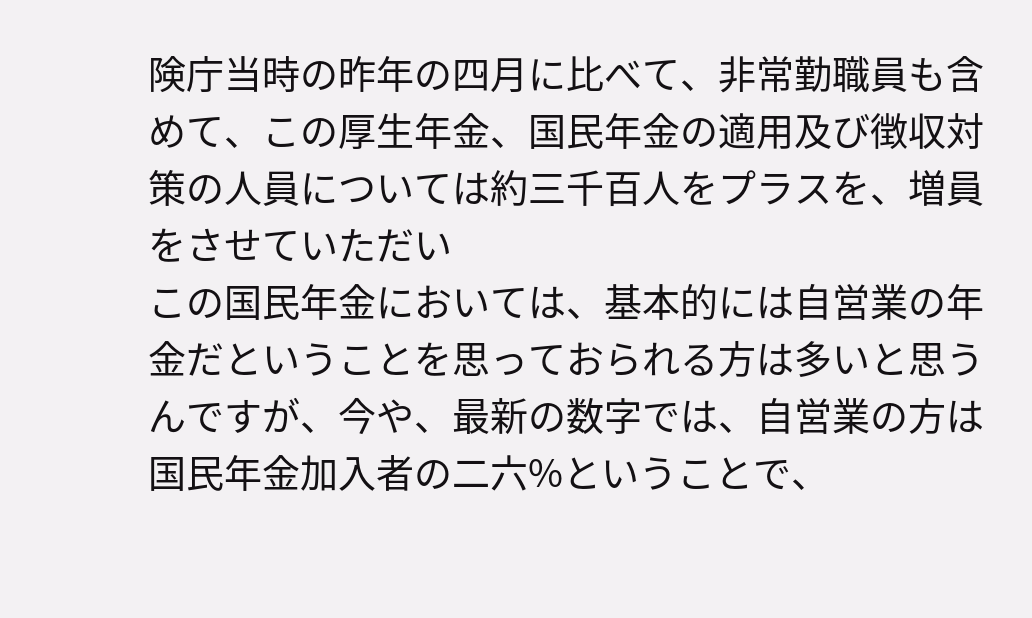険庁当時の昨年の四月に比べて、非常勤職員も含めて、この厚生年金、国民年金の適用及び徴収対策の人員については約三千百人をプラスを、増員をさせていただい
この国民年金においては、基本的には自営業の年金だということを思っておられる方は多いと思うんですが、今や、最新の数字では、自営業の方は国民年金加入者の二六%ということで、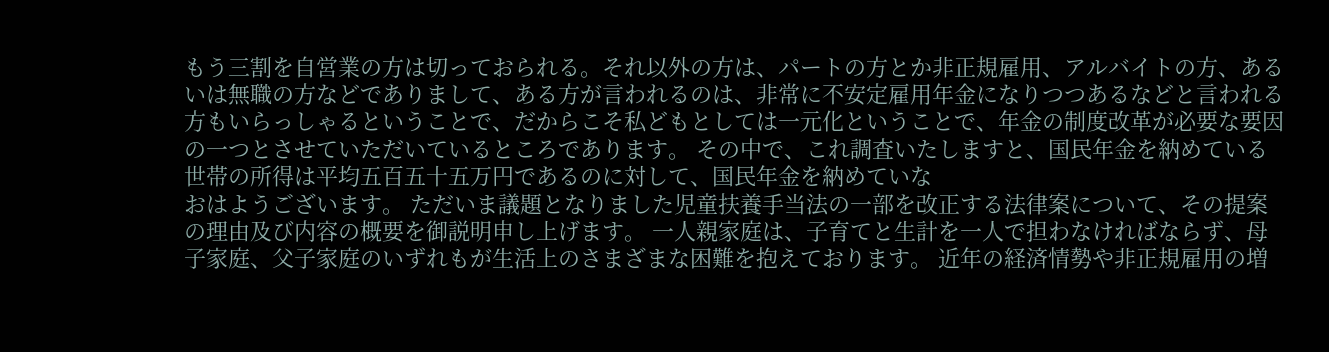もう三割を自営業の方は切っておられる。それ以外の方は、パートの方とか非正規雇用、アルバイトの方、あるいは無職の方などでありまして、ある方が言われるのは、非常に不安定雇用年金になりつつあるなどと言われる方もいらっしゃるということで、だからこそ私どもとしては一元化ということで、年金の制度改革が必要な要因の一つとさせていただいているところであります。 その中で、これ調査いたしますと、国民年金を納めている世帯の所得は平均五百五十五万円であるのに対して、国民年金を納めていな
おはようございます。 ただいま議題となりました児童扶養手当法の一部を改正する法律案について、その提案の理由及び内容の概要を御説明申し上げます。 一人親家庭は、子育てと生計を一人で担わなければならず、母子家庭、父子家庭のいずれもが生活上のさまざまな困難を抱えております。 近年の経済情勢や非正規雇用の増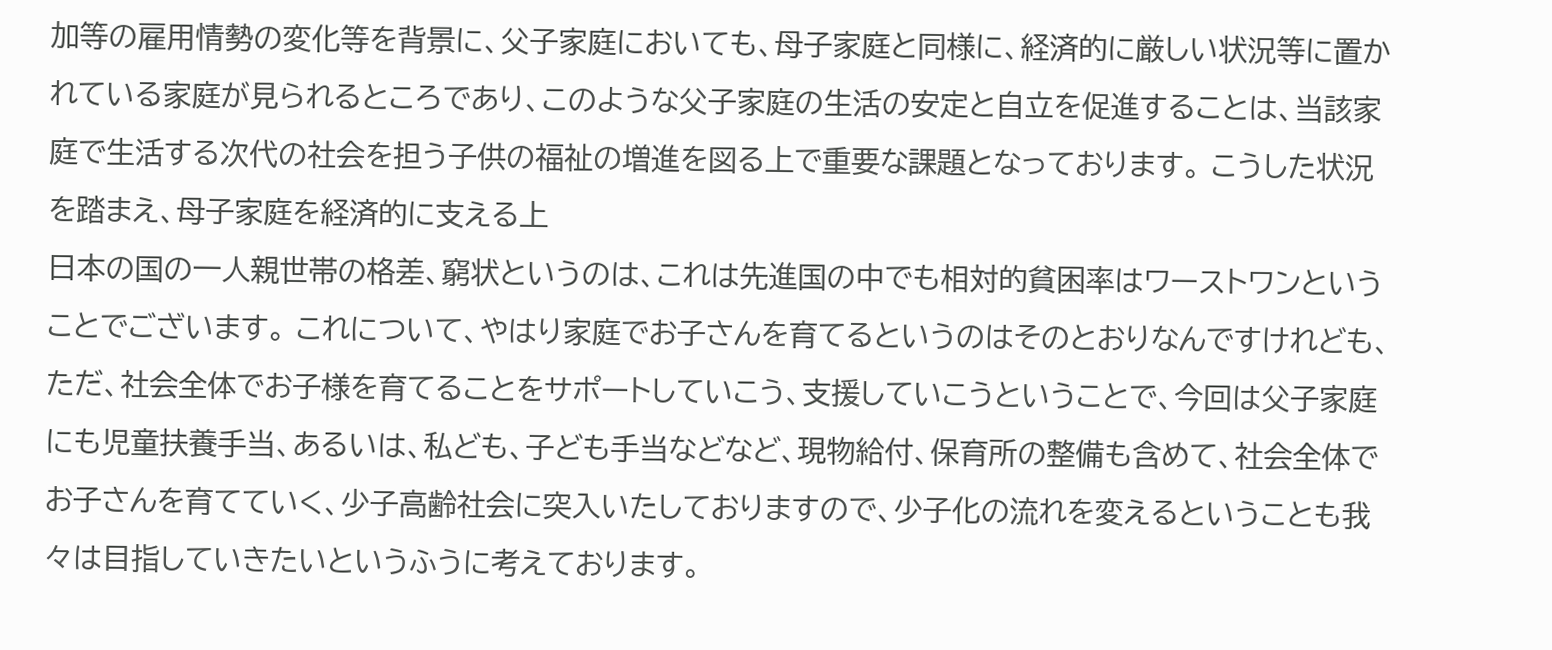加等の雇用情勢の変化等を背景に、父子家庭においても、母子家庭と同様に、経済的に厳しい状況等に置かれている家庭が見られるところであり、このような父子家庭の生活の安定と自立を促進することは、当該家庭で生活する次代の社会を担う子供の福祉の増進を図る上で重要な課題となっております。 こうした状況を踏まえ、母子家庭を経済的に支える上
日本の国の一人親世帯の格差、窮状というのは、これは先進国の中でも相対的貧困率はワーストワンということでございます。 これについて、やはり家庭でお子さんを育てるというのはそのとおりなんですけれども、ただ、社会全体でお子様を育てることをサポートしていこう、支援していこうということで、今回は父子家庭にも児童扶養手当、あるいは、私ども、子ども手当などなど、現物給付、保育所の整備も含めて、社会全体でお子さんを育てていく、少子高齢社会に突入いたしておりますので、少子化の流れを変えるということも我々は目指していきたいというふうに考えております。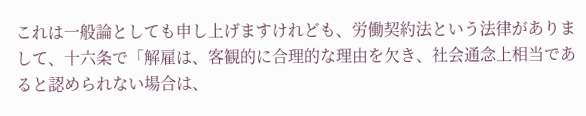これは一般論としても申し上げますけれども、労働契約法という法律がありまして、十六条で「解雇は、客観的に合理的な理由を欠き、社会通念上相当であると認められない場合は、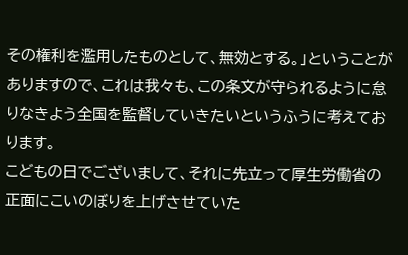その権利を濫用したものとして、無効とする。」ということがありますので、これは我々も、この条文が守られるように怠りなきよう全国を監督していきたいというふうに考えております。
こどもの日でございまして、それに先立って厚生労働省の正面にこいのぼりを上げさせていた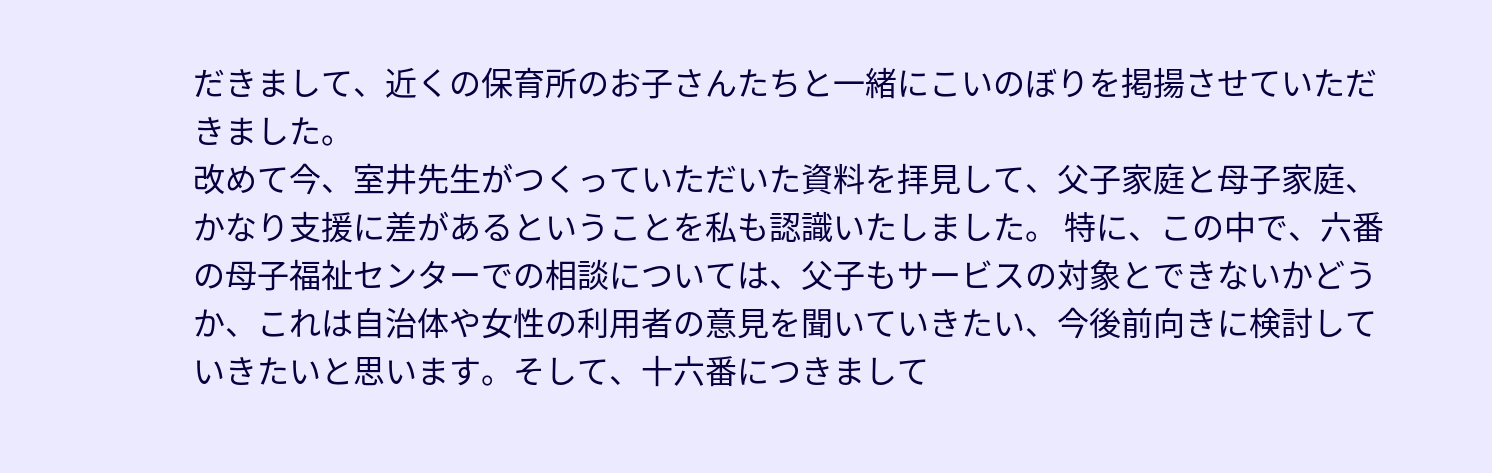だきまして、近くの保育所のお子さんたちと一緒にこいのぼりを掲揚させていただきました。
改めて今、室井先生がつくっていただいた資料を拝見して、父子家庭と母子家庭、かなり支援に差があるということを私も認識いたしました。 特に、この中で、六番の母子福祉センターでの相談については、父子もサービスの対象とできないかどうか、これは自治体や女性の利用者の意見を聞いていきたい、今後前向きに検討していきたいと思います。そして、十六番につきまして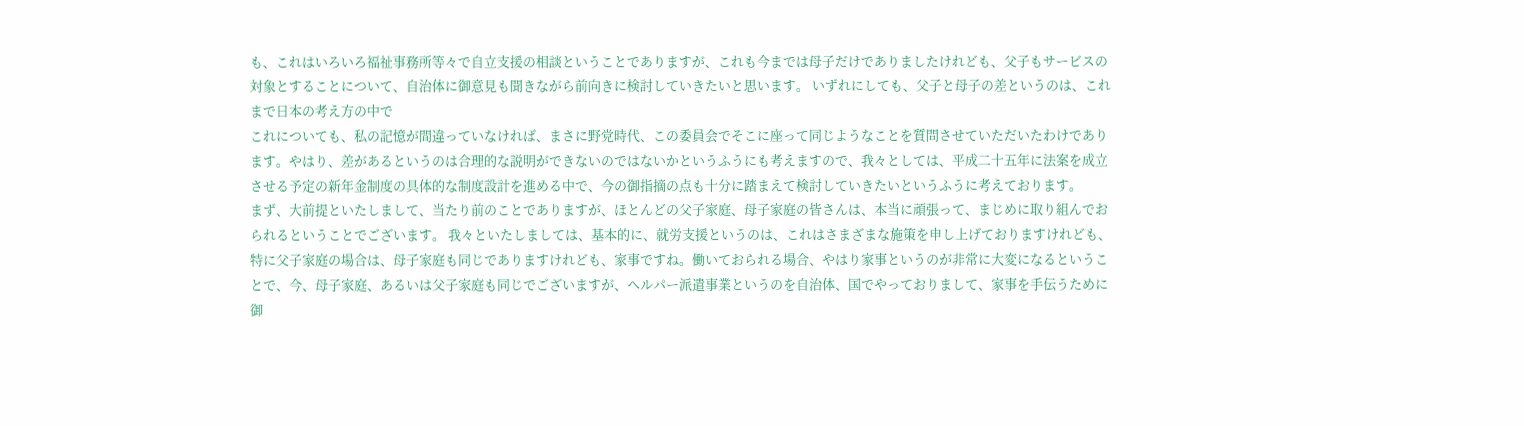も、これはいろいろ福祉事務所等々で自立支援の相談ということでありますが、これも今までは母子だけでありましたけれども、父子もサービスの対象とすることについて、自治体に御意見も聞きながら前向きに検討していきたいと思います。 いずれにしても、父子と母子の差というのは、これまで日本の考え方の中で
これについても、私の記憶が間違っていなければ、まさに野党時代、この委員会でそこに座って同じようなことを質問させていただいたわけであります。やはり、差があるというのは合理的な説明ができないのではないかというふうにも考えますので、我々としては、平成二十五年に法案を成立させる予定の新年金制度の具体的な制度設計を進める中で、今の御指摘の点も十分に踏まえて検討していきたいというふうに考えております。
まず、大前提といたしまして、当たり前のことでありますが、ほとんどの父子家庭、母子家庭の皆さんは、本当に頑張って、まじめに取り組んでおられるということでございます。 我々といたしましては、基本的に、就労支援というのは、これはさまざまな施策を申し上げておりますけれども、特に父子家庭の場合は、母子家庭も同じでありますけれども、家事ですね。働いておられる場合、やはり家事というのが非常に大変になるということで、今、母子家庭、あるいは父子家庭も同じでございますが、ヘルパー派遣事業というのを自治体、国でやっておりまして、家事を手伝うために御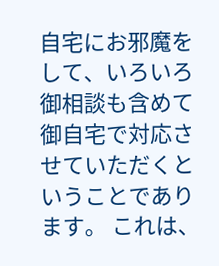自宅にお邪魔をして、いろいろ御相談も含めて御自宅で対応させていただくということであります。 これは、